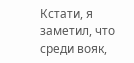Кстати, я заметил, что среди вояк,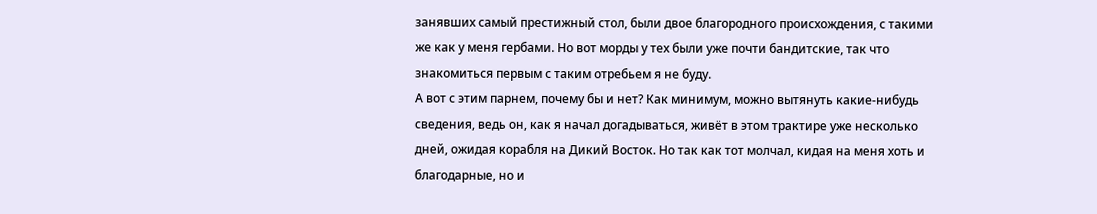занявших самый престижный стол, были двое благородного происхождения, с такими же как у меня гербами. Но вот морды у тех были уже почти бандитские, так что знакомиться первым с таким отребьем я не буду.
А вот с этим парнем, почему бы и нет? Как минимум, можно вытянуть какие-нибудь сведения, ведь он, как я начал догадываться, живёт в этом трактире уже несколько дней, ожидая корабля на Дикий Восток. Но так как тот молчал, кидая на меня хоть и благодарные, но и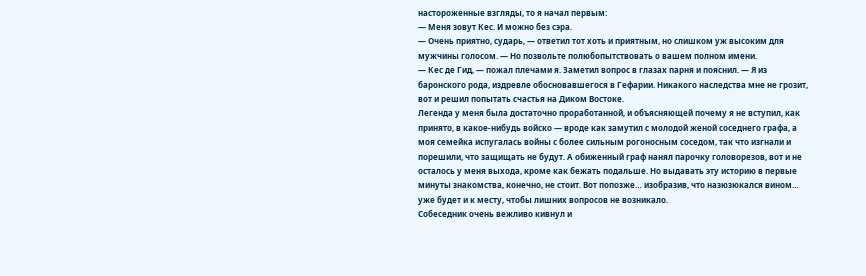настороженные взгляды, то я начал первым:
— Меня зовут Кес. И можно без сэра.
— Очень приятно, сударь, — ответил тот хоть и приятным, но слишком уж высоким для мужчины голосом. — Но позвольте полюбопытствовать о вашем полном имени.
— Кес де Гид, — пожал плечами я. Заметил вопрос в глазах парня и пояснил. — Я из баронского рода, издревле обосновавшегося в Гефарии. Никакого наследства мне не грозит, вот и решил попытать счастья на Диком Востоке.
Легенда у меня была достаточно проработанной, и объясняющей почему я не вступил, как принято, в какое-нибудь войско — вроде как замутил с молодой женой соседнего графа, а моя семейка испугалась войны с более сильным рогоносным соседом, так что изгнали и порешили, что защищать не будут. А обиженный граф нанял парочку головорезов, вот и не осталось у меня выхода, кроме как бежать подальше. Но выдавать эту историю в первые минуты знакомства, конечно, не стоит. Вот попозже… изобразив, что назюзюкался вином… уже будет и к месту, чтобы лишних вопросов не возникало.
Собеседник очень вежливо кивнул и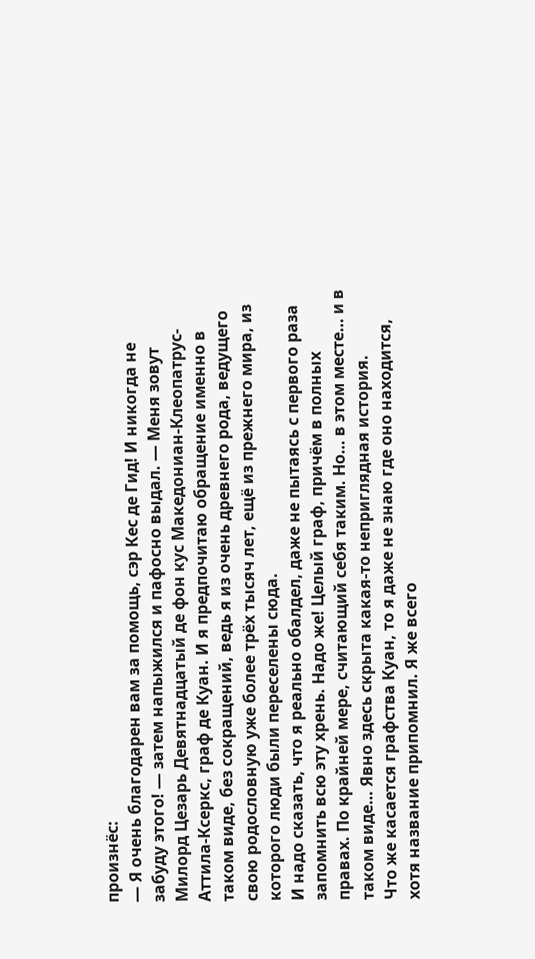произнёс:
— Я очень благодарен вам за помощь, сэр Кес де Гид! И никогда не забуду этого! — затем напыжился и пафосно выдал. — Меня зовут Милорд Цезарь Девятнадцатый де фон кус Македониан-Клеопатрус-Аттила-Ксеркс, граф де Куан. И я предпочитаю обращение именно в таком виде, без сокращений, ведь я из очень древнего рода, ведущего свою родословную уже более трёх тысяч лет, ещё из прежнего мира, из которого люди были переселены сюда.
И надо сказать, что я реально обалдел, даже не пытаясь с первого раза запомнить всю эту хрень. Надо же! Целый граф, причём в полных правах. По крайней мере, считающий себя таким. Но… в этом месте… и в таком виде… Явно здесь скрыта какая-то неприглядная история.
Что же касается графства Куан, то я даже не знаю где оно находится, хотя название припомнил. Я же всего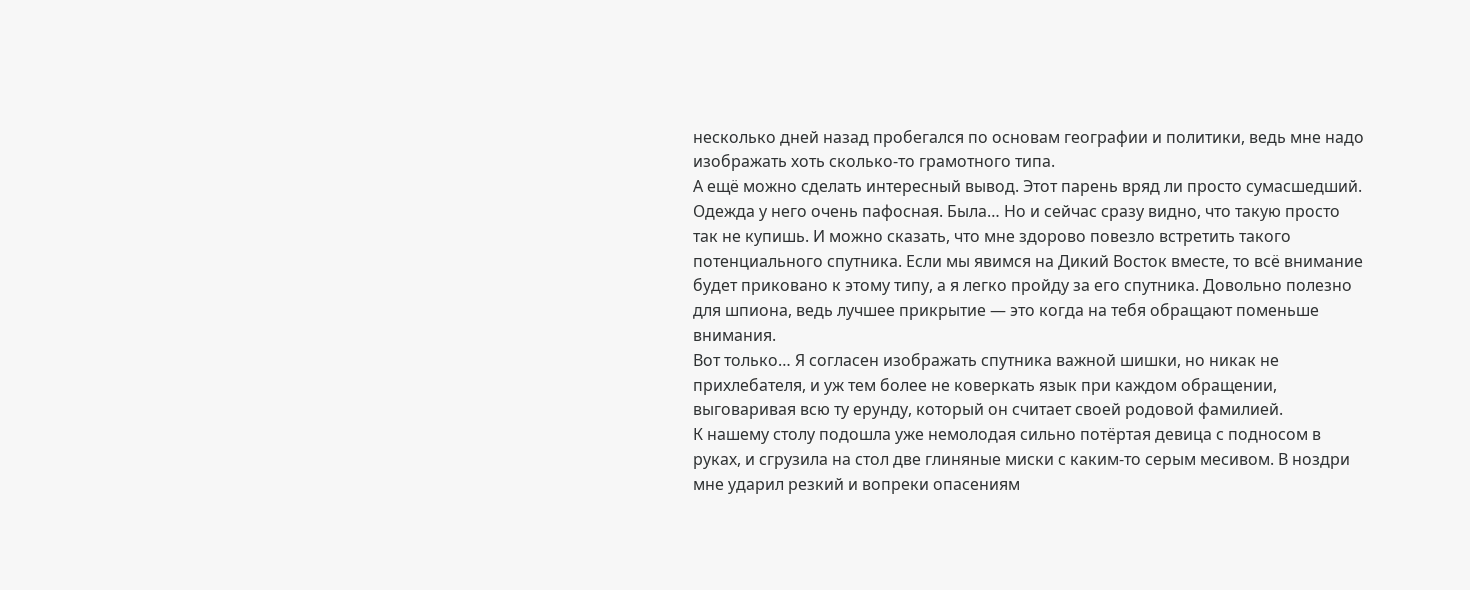несколько дней назад пробегался по основам географии и политики, ведь мне надо изображать хоть сколько-то грамотного типа.
А ещё можно сделать интересный вывод. Этот парень вряд ли просто сумасшедший. Одежда у него очень пафосная. Была… Но и сейчас сразу видно, что такую просто так не купишь. И можно сказать, что мне здорово повезло встретить такого потенциального спутника. Если мы явимся на Дикий Восток вместе, то всё внимание будет приковано к этому типу, а я легко пройду за его спутника. Довольно полезно для шпиона, ведь лучшее прикрытие — это когда на тебя обращают поменьше внимания.
Вот только… Я согласен изображать спутника важной шишки, но никак не прихлебателя, и уж тем более не коверкать язык при каждом обращении, выговаривая всю ту ерунду, который он считает своей родовой фамилией.
К нашему столу подошла уже немолодая сильно потёртая девица с подносом в руках, и сгрузила на стол две глиняные миски с каким-то серым месивом. В ноздри мне ударил резкий и вопреки опасениям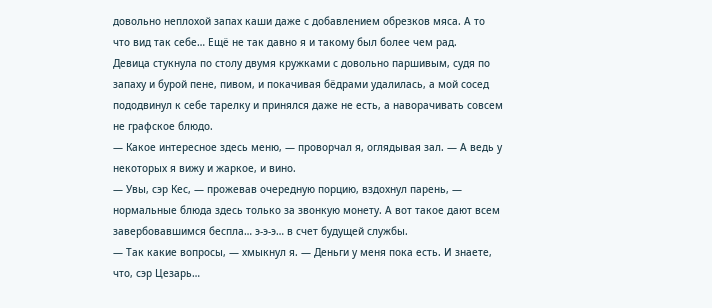довольно неплохой запах каши даже с добавлением обрезков мяса. А то что вид так себе… Ещё не так давно я и такому был более чем рад.
Девица стукнула по столу двумя кружками с довольно паршивым, судя по запаху и бурой пене, пивом, и покачивая бёдрами удалилась, а мой сосед пододвинул к себе тарелку и принялся даже не есть, а наворачивать совсем не графское блюдо.
— Какое интересное здесь меню, — проворчал я, оглядывая зал. — А ведь у некоторых я вижу и жаркое, и вино.
— Увы, сэр Кес, — прожевав очередную порцию, вздохнул парень, — нормальные блюда здесь только за звонкую монету. А вот такое дают всем завербовавшимся беспла… э-э-э… в счет будущей службы.
— Так какие вопросы, — хмыкнул я. — Деньги у меня пока есть. И знаете, что, сэр Цезарь…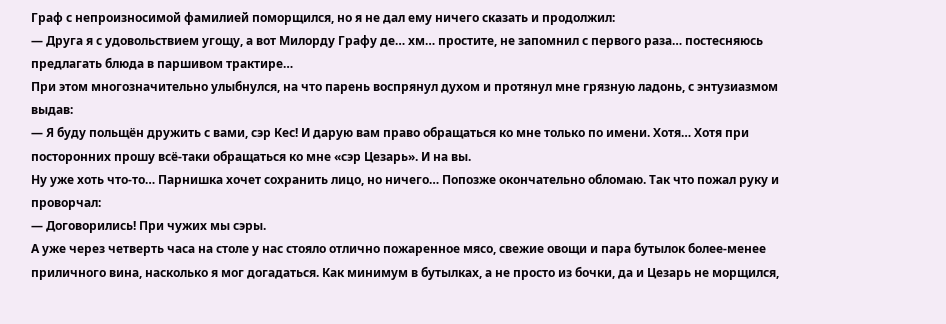Граф с непроизносимой фамилией поморщился, но я не дал ему ничего сказать и продолжил:
— Друга я с удовольствием угощу, а вот Милорду Графу де… хм… простите, не запомнил с первого раза… постесняюсь предлагать блюда в паршивом трактире…
При этом многозначительно улыбнулся, на что парень воспрянул духом и протянул мне грязную ладонь, с энтузиазмом выдав:
— Я буду польщён дружить с вами, сэр Кес! И дарую вам право обращаться ко мне только по имени. Хотя… Хотя при посторонних прошу всё-таки обращаться ко мне «сэр Цезарь». И на вы.
Ну уже хоть что-то… Парнишка хочет сохранить лицо, но ничего… Попозже окончательно обломаю. Так что пожал руку и проворчал:
— Договорились! При чужих мы сэры.
А уже через четверть часа на столе у нас стояло отлично пожаренное мясо, свежие овощи и пара бутылок более-менее приличного вина, насколько я мог догадаться. Как минимум в бутылках, а не просто из бочки, да и Цезарь не морщился,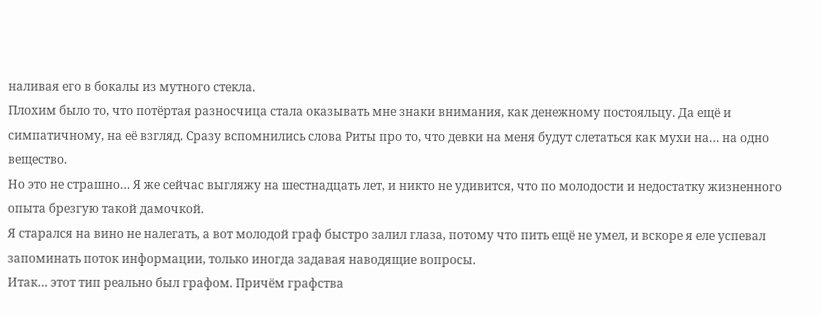наливая его в бокалы из мутного стекла.
Плохим было то, что потёртая разносчица стала оказывать мне знаки внимания, как денежному постояльцу. Да ещё и симпатичному, на её взгляд. Сразу вспомнились слова Риты про то, что девки на меня будут слетаться как мухи на… на одно вещество.
Но это не страшно… Я же сейчас выгляжу на шестнадцать лет, и никто не удивится, что по молодости и недостатку жизненного опыта брезгую такой дамочкой.
Я старался на вино не налегать, а вот молодой граф быстро залил глаза, потому что пить ещё не умел, и вскоре я еле успевал запоминать поток информации, только иногда задавая наводящие вопросы.
Итак… этот тип реально был графом. Причём графства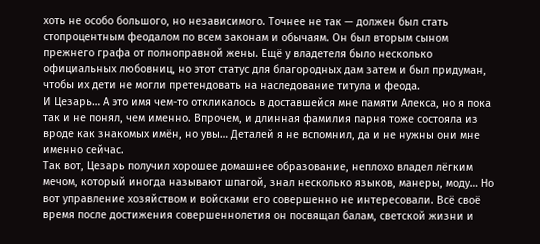хоть не особо большого, но независимого. Точнее не так — должен был стать стопроцентным феодалом по всем законам и обычаям. Он был вторым сыном прежнего графа от полноправной жены. Ещё у владетеля было несколько официальных любовниц, но этот статус для благородных дам затем и был придуман, чтобы их дети не могли претендовать на наследование титула и феода.
И Цезарь… А это имя чем-то откликалось в доставшейся мне памяти Алекса, но я пока так и не понял, чем именно. Впрочем, и длинная фамилия парня тоже состояла из вроде как знакомых имён, но увы… Деталей я не вспомнил, да и не нужны они мне именно сейчас.
Так вот, Цезарь получил хорошее домашнее образование, неплохо владел лёгким мечом, который иногда называют шпагой, знал несколько языков, манеры, моду… Но вот управление хозяйством и войсками его совершенно не интересовали. Всё своё время после достижения совершеннолетия он посвящал балам, светской жизни и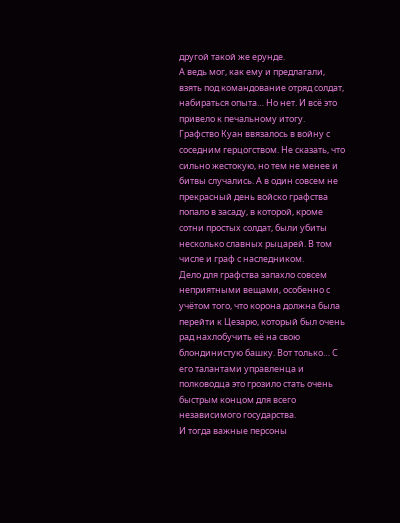другой такой же ерунде.
А ведь мог, как ему и предлагали, взять под командование отряд солдат, набираться опыта… Но нет. И всё это привело к печальному итогу.
Графство Куан ввязалось в войну с соседним герцогством. Не сказать, что сильно жестокую, но тем не менее и битвы случались. А в один совсем не прекрасный день войско графства попало в засаду, в которой, кроме сотни простых солдат, были убиты несколько славных рыцарей. В том числе и граф с наследником.
Дело для графства запахло совсем неприятными вещами, особенно с учётом того, что корона должна была перейти к Цезарю, который был очень рад нахлобучить её на свою блондинистую башку. Вот только… С его талантами управленца и полководца это грозило стать очень быстрым концом для всего независимого государства.
И тогда важные персоны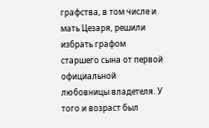графства, в том числе и мать Цезаря, решили избрать графом старшего сына от первой официальной любовницы владетеля. У того и возраст был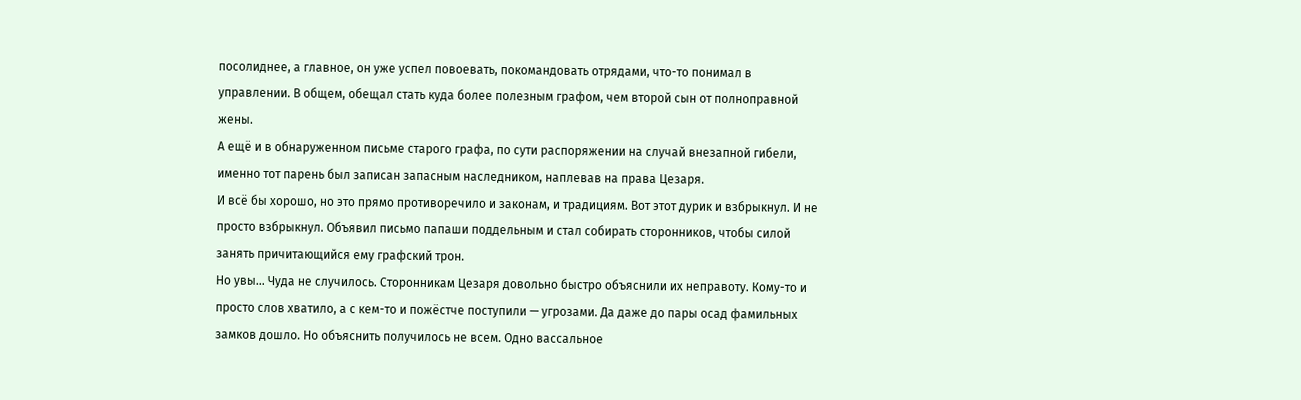посолиднее, а главное, он уже успел повоевать, покомандовать отрядами, что-то понимал в управлении. В общем, обещал стать куда более полезным графом, чем второй сын от полноправной жены.
А ещё и в обнаруженном письме старого графа, по сути распоряжении на случай внезапной гибели, именно тот парень был записан запасным наследником, наплевав на права Цезаря.
И всё бы хорошо, но это прямо противоречило и законам, и традициям. Вот этот дурик и взбрыкнул. И не просто взбрыкнул. Объявил письмо папаши поддельным и стал собирать сторонников, чтобы силой занять причитающийся ему графский трон.
Но увы… Чуда не случилось. Сторонникам Цезаря довольно быстро объяснили их неправоту. Кому-то и просто слов хватило, а с кем-то и пожёстче поступили — угрозами. Да даже до пары осад фамильных замков дошло. Но объяснить получилось не всем. Одно вассальное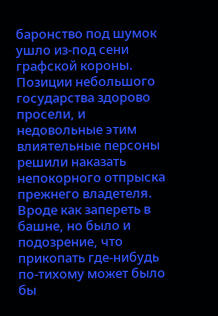баронство под шумок ушло из-под сени графской короны. Позиции небольшого государства здорово просели, и недовольные этим влиятельные персоны решили наказать непокорного отпрыска прежнего владетеля. Вроде как запереть в башне, но было и подозрение, что прикопать где-нибудь по-тихому может было бы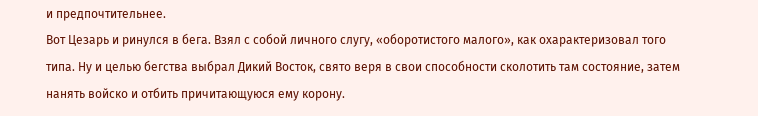и предпочтительнее.
Вот Цезарь и ринулся в бега. Взял с собой личного слугу, «оборотистого малого», как охарактеризовал того типа. Ну и целью бегства выбрал Дикий Восток, свято веря в свои способности сколотить там состояние, затем нанять войско и отбить причитающуюся ему корону.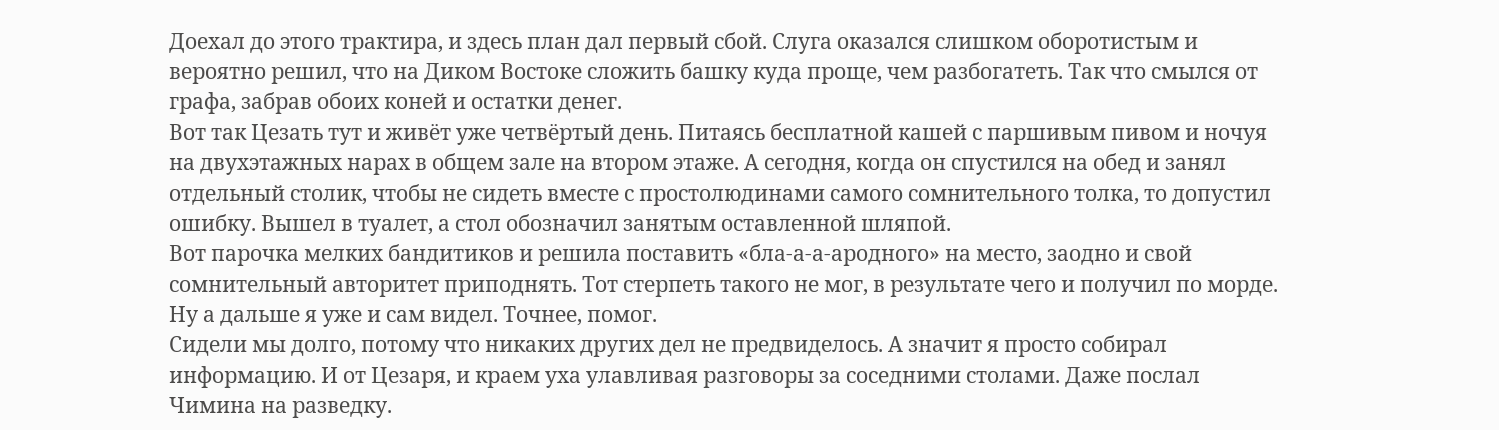Доехал до этого трактира, и здесь план дал первый сбой. Слуга оказался слишком оборотистым и вероятно решил, что на Диком Востоке сложить башку куда проще, чем разбогатеть. Так что смылся от графа, забрав обоих коней и остатки денег.
Вот так Цезать тут и живёт уже четвёртый день. Питаясь бесплатной кашей с паршивым пивом и ночуя на двухэтажных нарах в общем зале на втором этаже. А сегодня, когда он спустился на обед и занял отдельный столик, чтобы не сидеть вместе с простолюдинами самого сомнительного толка, то допустил ошибку. Вышел в туалет, а стол обозначил занятым оставленной шляпой.
Вот парочка мелких бандитиков и решила поставить «бла-а-а-ародного» на место, заодно и свой сомнительный авторитет приподнять. Тот стерпеть такого не мог, в результате чего и получил по морде. Ну а дальше я уже и сам видел. Точнее, помог.
Сидели мы долго, потому что никаких других дел не предвиделось. А значит я просто собирал информацию. И от Цезаря, и краем уха улавливая разговоры за соседними столами. Даже послал Чимина на разведку.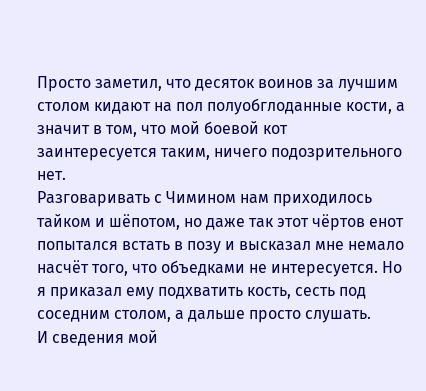Просто заметил, что десяток воинов за лучшим столом кидают на пол полуобглоданные кости, а значит в том, что мой боевой кот заинтересуется таким, ничего подозрительного нет.
Разговаривать с Чимином нам приходилось тайком и шёпотом, но даже так этот чёртов енот попытался встать в позу и высказал мне немало насчёт того, что объедками не интересуется. Но я приказал ему подхватить кость, сесть под соседним столом, а дальше просто слушать.
И сведения мой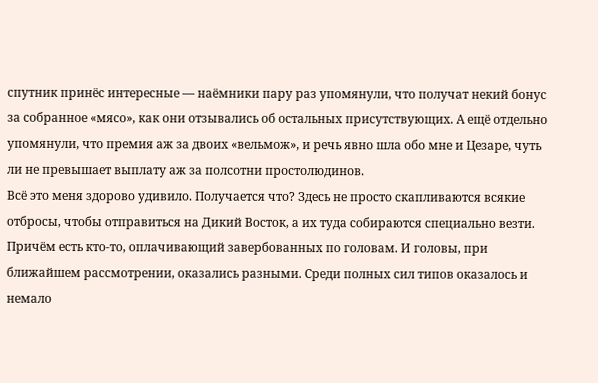спутник принёс интересные — наёмники пару раз упомянули, что получат некий бонус за собранное «мясо», как они отзывались об остальных присутствующих. А ещё отдельно упомянули, что премия аж за двоих «вельмож», и речь явно шла обо мне и Цезаре, чуть ли не превышает выплату аж за полсотни простолюдинов.
Всё это меня здорово удивило. Получается что? Здесь не просто скапливаются всякие отбросы, чтобы отправиться на Дикий Восток, а их туда собираются специально везти. Причём есть кто-то, оплачивающий завербованных по головам. И головы, при ближайшем рассмотрении, оказались разными. Среди полных сил типов оказалось и немало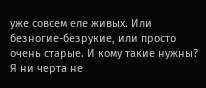уже совсем еле живых. Или безногие-безрукие, или просто очень старые. И кому такие нужны?
Я ни черта не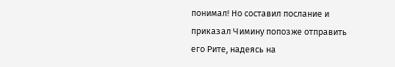понимал! Но составил послание и приказал Чимину попозже отправить его Рите, надеясь на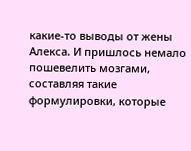какие-то выводы от жены Алекса. И пришлось немало пошевелить мозгами, составляя такие формулировки, которые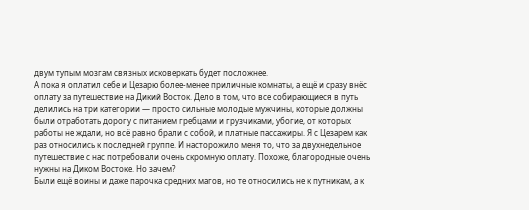двум тупым мозгам связных исковеркать будет посложнее.
А пока я оплатил себе и Цезарю более-менее приличные комнаты, а ещё и сразу внёс оплату за путешествие на Дикий Восток. Дело в том, что все собирающиеся в путь делились на три категории — просто сильные молодые мужчины, которые должны были отработать дорогу с питанием гребцами и грузчиками, убогие, от которых работы не ждали, но всё равно брали с собой, и платные пассажиры. Я с Цезарем как раз относились к последней группе. И насторожило меня то, что за двухнедельное путешествие с нас потребовали очень скромную оплату. Похоже, благородные очень нужны на Диком Востоке. Но зачем?
Были ещё воины и даже парочка средних магов, но те относились не к путникам, а к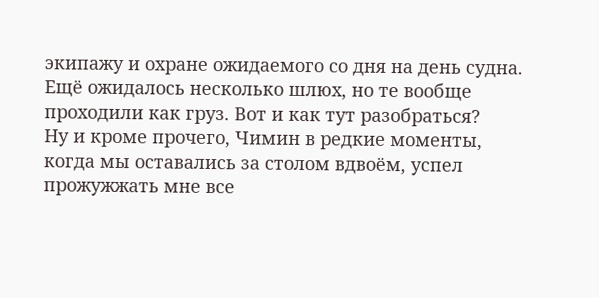экипажу и охране ожидаемого со дня на день судна. Ещё ожидалось несколько шлюх, но те вообще проходили как груз. Вот и как тут разобраться?
Ну и кроме прочего, Чимин в редкие моменты, когда мы оставались за столом вдвоём, успел прожужжать мне все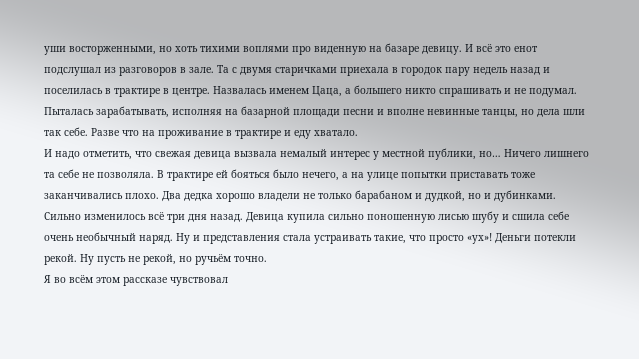уши восторженными, но хоть тихими воплями про виденную на базаре девицу. И всё это енот подслушал из разговоров в зале. Та с двумя старичками приехала в городок пару недель назад и поселилась в трактире в центре. Назвалась именем Цаца, а большего никто спрашивать и не подумал. Пыталась зарабатывать, исполняя на базарной площади песни и вполне невинные танцы, но дела шли так себе. Разве что на проживание в трактире и еду хватало.
И надо отметить, что свежая девица вызвала немалый интерес у местной публики, но… Ничего лишнего та себе не позволяла. В трактире ей бояться было нечего, а на улице попытки приставать тоже заканчивались плохо. Два дедка хорошо владели не только барабаном и дудкой, но и дубинками.
Сильно изменилось всё три дня назад. Девица купила сильно поношенную лисью шубу и сшила себе очень необычный наряд. Ну и представления стала устраивать такие, что просто «ух»! Деньги потекли рекой. Ну пусть не рекой, но ручьём точно.
Я во всём этом рассказе чувствовал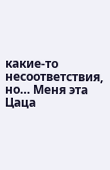какие-то несоответствия, но… Меня эта Цаца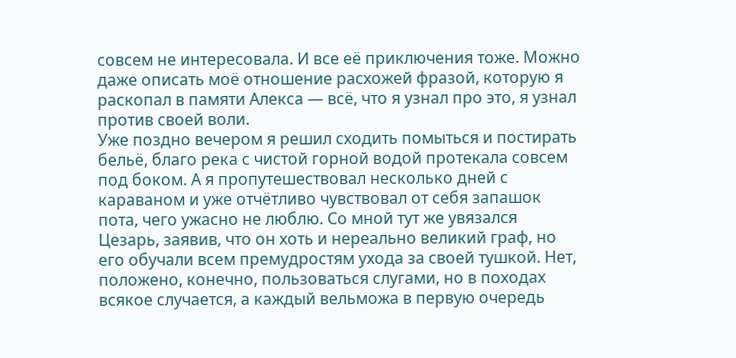совсем не интересовала. И все её приключения тоже. Можно даже описать моё отношение расхожей фразой, которую я раскопал в памяти Алекса — всё, что я узнал про это, я узнал против своей воли.
Уже поздно вечером я решил сходить помыться и постирать бельё, благо река с чистой горной водой протекала совсем под боком. А я пропутешествовал несколько дней с караваном и уже отчётливо чувствовал от себя запашок пота, чего ужасно не люблю. Со мной тут же увязался Цезарь, заявив, что он хоть и нереально великий граф, но его обучали всем премудростям ухода за своей тушкой. Нет, положено, конечно, пользоваться слугами, но в походах всякое случается, а каждый вельможа в первую очередь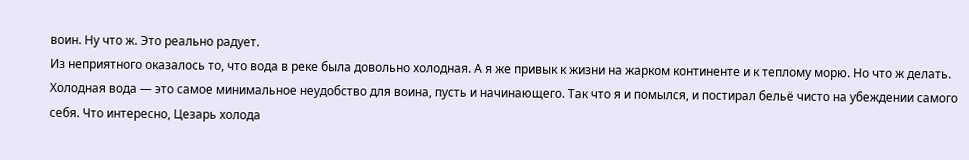воин. Ну что ж. Это реально радует.
Из неприятного оказалось то, что вода в реке была довольно холодная. А я же привык к жизни на жарком континенте и к теплому морю. Но что ж делать. Холодная вода — это самое минимальное неудобство для воина, пусть и начинающего. Так что я и помылся, и постирал бельё чисто на убеждении самого себя. Что интересно, Цезарь холода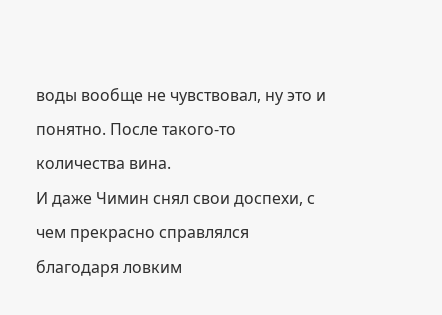воды вообще не чувствовал, ну это и понятно. После такого-то количества вина.
И даже Чимин снял свои доспехи, с чем прекрасно справлялся благодаря ловким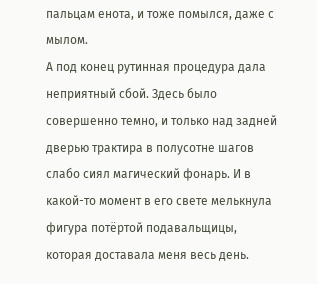пальцам енота, и тоже помылся, даже с мылом.
А под конец рутинная процедура дала неприятный сбой. Здесь было совершенно темно, и только над задней дверью трактира в полусотне шагов слабо сиял магический фонарь. И в какой-то момент в его свете мелькнула фигура потёртой подавальщицы, которая доставала меня весь день.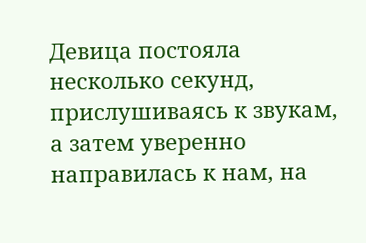Девица постояла несколько секунд, прислушиваясь к звукам, а затем уверенно направилась к нам, на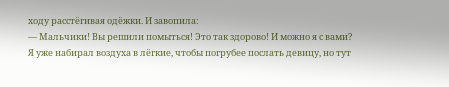ходу расстёгивая одёжки. И завопила:
— Мальчики! Вы решили помыться! Это так здорово! И можно я с вами?
Я уже набирал воздуха в лёгкие, чтобы погрубее послать девицу, но тут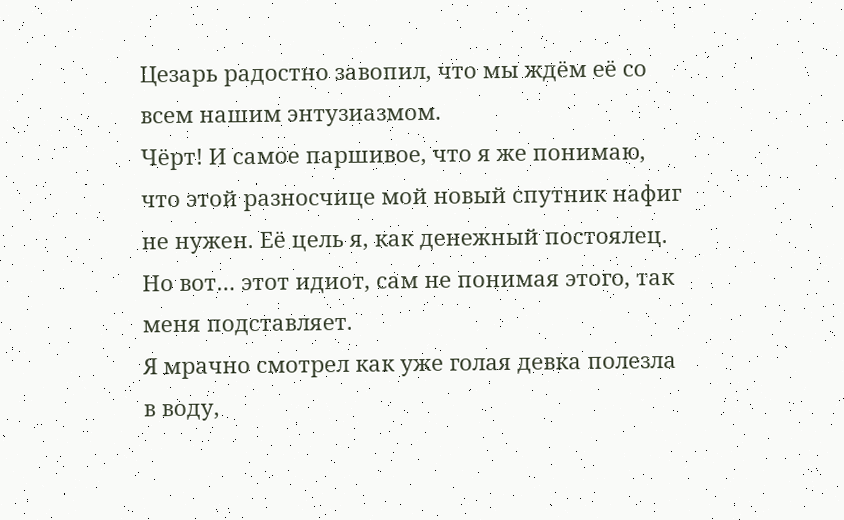Цезарь радостно завопил, что мы ждём её со всем нашим энтузиазмом.
Чёрт! И самое паршивое, что я же понимаю, что этой разносчице мой новый спутник нафиг не нужен. Её цель я, как денежный постоялец. Но вот… этот идиот, сам не понимая этого, так меня подставляет.
Я мрачно смотрел как уже голая девка полезла в воду,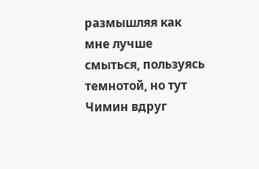размышляя как мне лучше смыться, пользуясь темнотой, но тут Чимин вдруг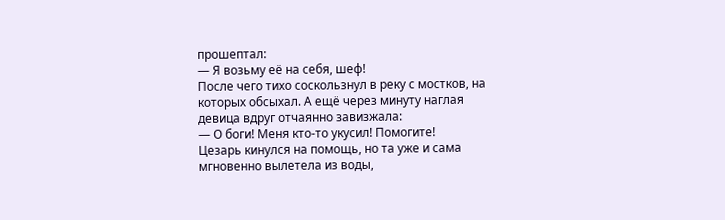прошептал:
— Я возьму её на себя, шеф!
После чего тихо соскользнул в реку с мостков, на которых обсыхал. А ещё через минуту наглая девица вдруг отчаянно завизжала:
— О боги! Меня кто-то укусил! Помогите!
Цезарь кинулся на помощь, но та уже и сама мгновенно вылетела из воды,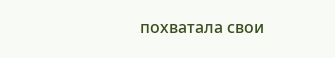похватала свои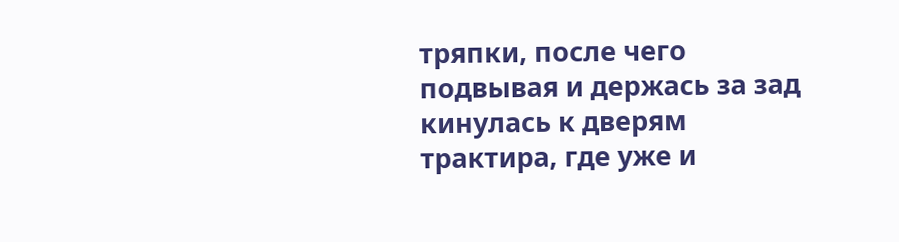тряпки, после чего подвывая и держась за зад кинулась к дверям трактира, где уже и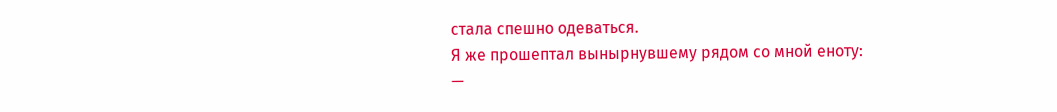стала спешно одеваться.
Я же прошептал вынырнувшему рядом со мной еноту:
—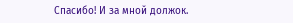Спасибо! И за мной должок.